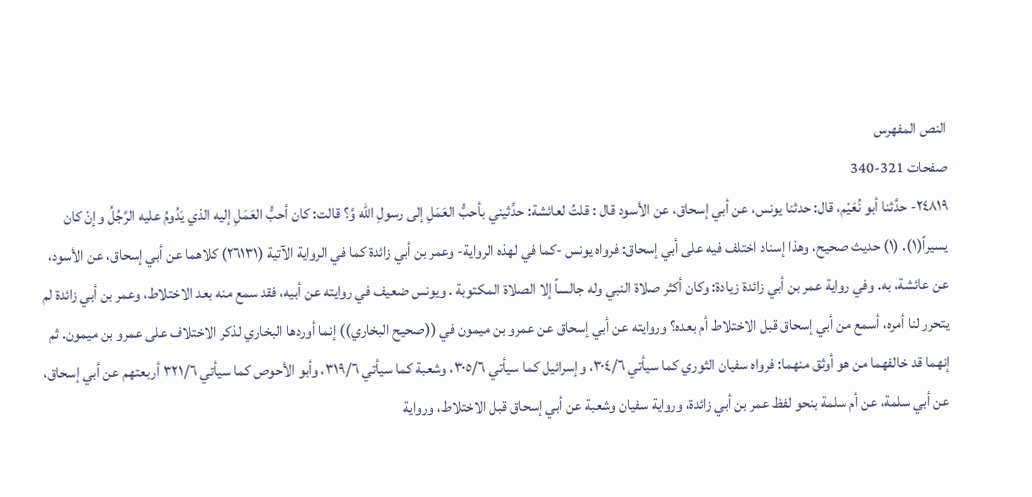النص المفهرس
صفحات 321-340
٢٤٨١٩- حدَّثنا أبو نُعَيْم، قال: حدثنا يونس، عن أبي إسحاق، عن الأسود قال : قلتُ لعائشة: حدِّثيني بأحبُّ العَمَلِ إلى رسولِ الله وَّ؟ قالت: كان أحبُّ العَمَلِ إليه الذي يَدُومُ عليه الرَّجُلُ وإنْ كان يسيراً(١). (١) حديث صحيح، وهذا إسناد اختلف فيه على أبي إسحاق: فرواه يونس -كما في لهذه الرواية- وعمر بن أبي زائدة كما في الرواية الآتية (٢٦١٣١) كلاهما عن أبي إسحاق، عن الأسود، عن عائشة، به. وفي رواية عمر بن أبي زائدة زيادة: وكان أكثر صلاة النبي وله جالساً إلا الصلاة المكتوبة . ويونس ضعيف في روايته عن أبيه، فقد سمع منه بعد الاختلاط، وعمر بن أبي زائدة لم يتحرر لنا أمره، أسمع من أبي إسحاق قبل الاختلاط أم بعده؟ وروايته عن أبي إسحاق عن عمرو بن ميمون في ((صحيح البخاري)) إنما أوردها البخاري لذكر الاختلاف على عمرو بن ميمون. ثم إنهما قد خالفهما من هو أوثق منهما: فرواه سفيان الثوري كما سيأتي ٣٠٤/٦، وإسرائيل كما سيأتي ٣٠٥/٦، وشعبة كما سيأتي ٣١٩/٦، وأبو الأحوص كما سيأتي ٣٢١/٦ أربعتهم عن أبي إسحاق، عن أبي سلمة، عن أم سلمة بنحو لفظ عمر بن أبي زائدة، ورواية سفيان وشعبة عن أبي إسحاق قبل الاختلاط، ورواية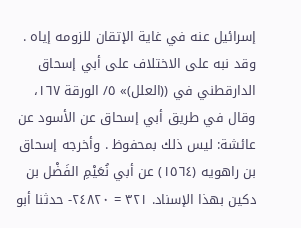إسرائيل عنه في غاية الإتقان للزومه إياه . وقد نبه على الاختلاف على أبي إسحاق الدارقطني في ((العلل)» ٥/ الورقة ١٦٧، وقال في طريق أبي إسحاق عن الأسود عن عائشة: ليس ذلك بمحفوظ . وأخرجه إسحاق بن راهويه (١٥٦٤) عن أبي نُعَيْمِ الفَضْل بن دكين بهذا الإسناد. ٣٢١ = ٢٤٨٢٠- حدثنا أبو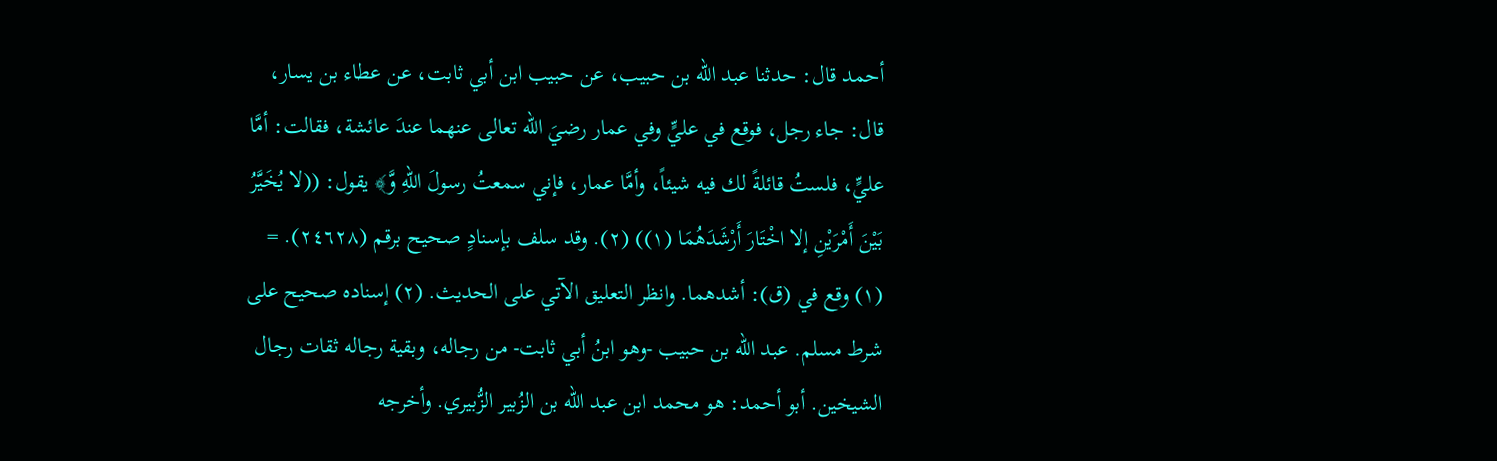أحمد قال: حدثنا عبد الله بن حبيب، عن حبيب ابن أبي ثابت، عن عطاء بن يسار، قال: جاء رجل، فوقع في عليٍّ وفي عمار رضيَ الله تعالى عنهما عندَ عائشة، فقالت: أمَّا عليٍّ، فلستُ قائلةً لك فيه شيئاً، وأمَّا عمار، فإني سمعتُ رسولَ اللهِ وَّ﴾ يقول: ((لا يُخَيَّرُ بَيْنَ أَمْرَيْنِ إلا اخْتَارَ أَرْشَدَهُمَا (١)) (٢). وقد سلف بإسنادٍ صحيح برقم (٢٤٦٢٨). = (١) وقع في (ق): أشدهما. وانظر التعليق الآتي على الحديث. (٢) إسناده صحيح على شرط مسلم. عبد الله بن حبيب -وهو ابنُ أبي ثابت- من رجاله، وبقية رجاله ثقات رجال الشيخين. أبو أحمد: هو محمد ابن عبد الله بن الزُبير الزُّبيري. وأخرجه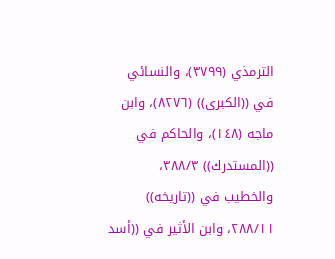الترمذي (٣٧٩٩)، والنسائي في ((الكبرى)) (٨٢٧٦)، وابن ماجه (١٤٨)، والحاكم في ((المستدرك)) ٣٨٨/٣، والخطيب في ((تاريخه)) ٢٨٨/١١، وابن الأثير في ((أسد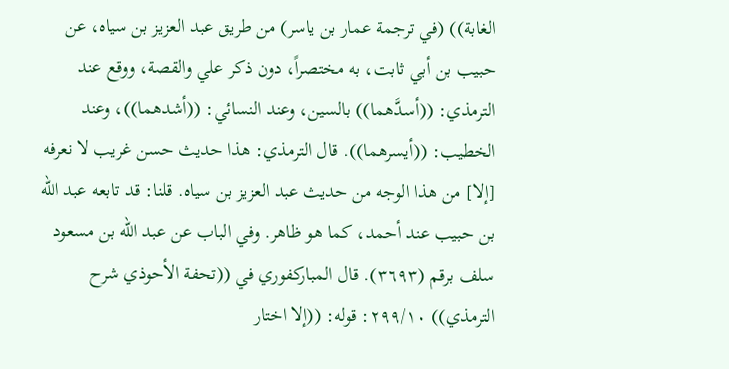الغابة)) (في ترجمة عمار بن ياسر) من طريق عبد العزيز بن سياه، عن حبيب بن أبي ثابت، به مختصراً، دون ذكر علي والقصة، ووقع عند الترمذي: ((أسدَّهما)) بالسين، وعند النسائي: ((أشدهما))، وعند الخطيب: ((أيسرهما)). قال الترمذي: هذا حديث حسن غريب لا نعرفه [إلا] من هذا الوجه من حديث عبد العزيز بن سياه. قلنا: قد تابعه عبد الله بن حبيب عند أحمد، كما هو ظاهر. وفي الباب عن عبد الله بن مسعود سلف برقم (٣٦٩٣). قال المباركفوري في ((تحفة الأحوذي شرح الترمذي)) ٢٩٩/١٠: قوله: ((إلا اختار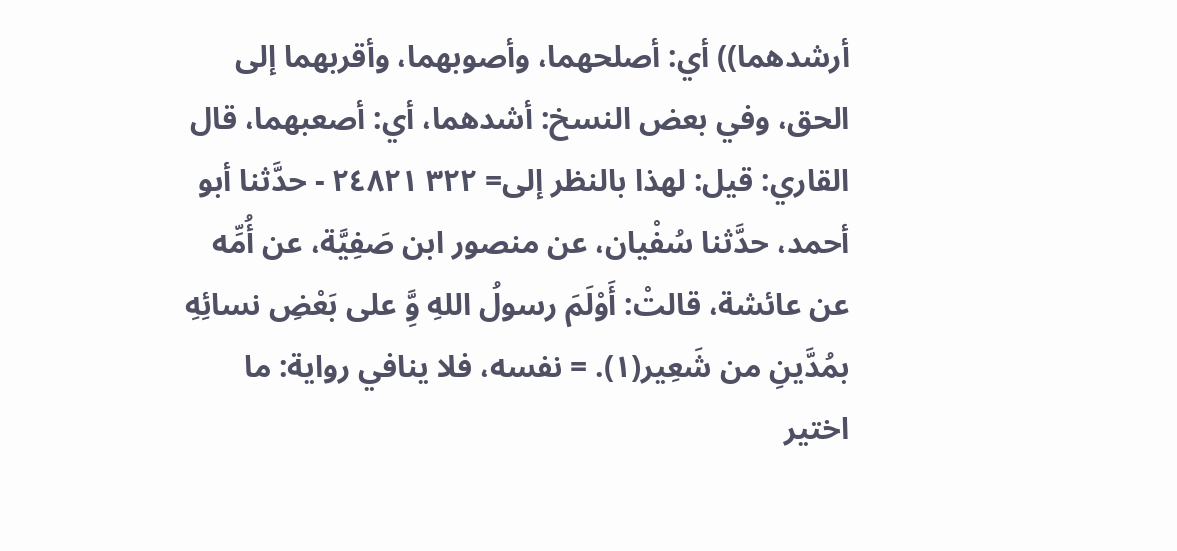أرشدهما)) أي: أصلحهما، وأصوبهما، وأقربهما إلى الحق، وفي بعض النسخ: أشدهما، أي: أصعبهما، قال القاري: قيل: لهذا بالنظر إلى= ٣٢٢ ٢٤٨٢١ - حدَّثنا أبو أحمد، حدَّثنا سُفْيان، عن منصور ابن صَفِيَّة، عن أُمِّه عن عائشة، قالتْ: أَوْلَمَ رسولُ اللهِ وَِّ على بَعْضِ نسائِهِ بمُدَّينِ من شَعِير(١). = نفسه، فلا ينافي رواية: ما اختير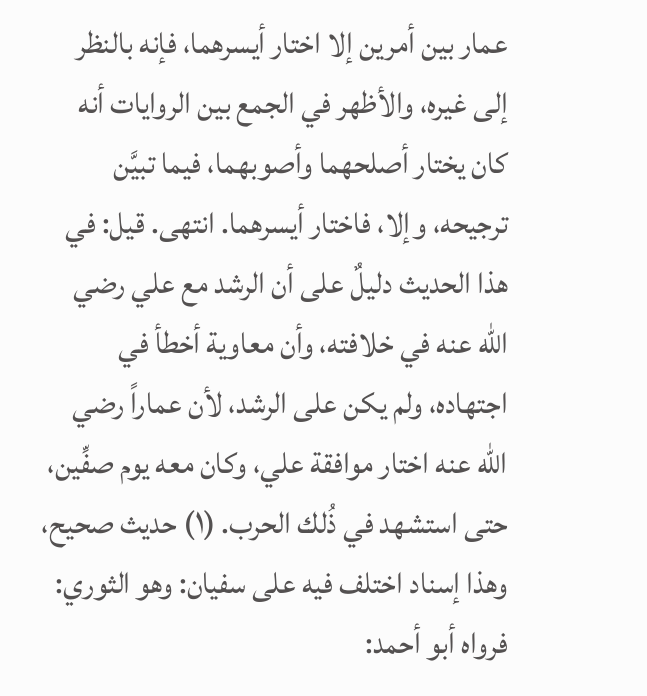عمار بين أمرين إلا اختار أيسرهما، فإنه بالنظر إلى غيره، والأظهر في الجمع بين الروايات أنه كان يختار أصلحهما وأصوبهما، فيما تبيَّن ترجيحه، وإلا، فاختار أيسرهما. انتهى. قيل: في هذا الحديث دليلٌ على أن الرشد مع علي رضي الله عنه في خلافته، وأن معاوية أخطأ في اجتهاده، ولم يكن على الرشد، لأن عماراً رضي الله عنه اختار موافقة علي، وكان معه يوم صفِّين، حتى استشهد في ذُلك الحرب. (١) حديث صحيح، وهذا إسناد اختلف فيه على سفيان: وهو الثوري: فرواه أبو أحمد: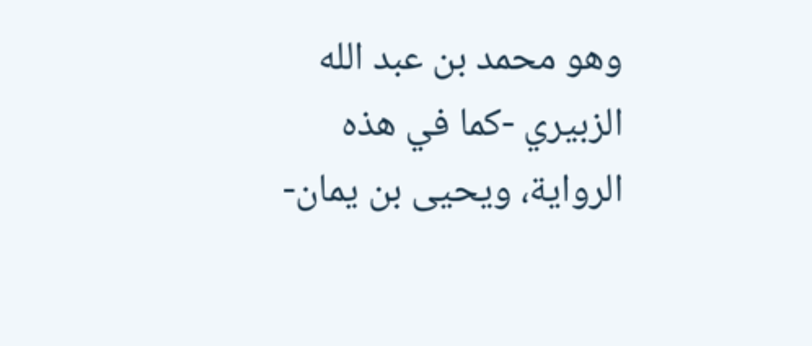وهو محمد بن عبد الله الزبيري -كما في هذه الرواية، ويحيى بن يمان-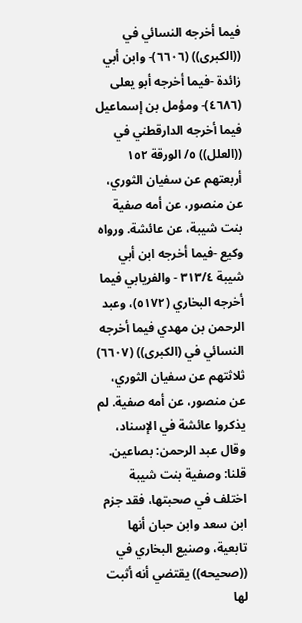فيما أخرجه النسائي في ((الكبرى)) (٦٦٠٦)- وابن أبي زائدة -فيما أخرجه أبو يعلى (٤٦٨٦)- ومؤمل بن إسماعيل فيما أخرجه الدارقطني في ((العلل)) ٥/ الورقة ١٥٢ أربعتهم عن سفيان الثوري، عن منصور، عن أمه صفية بنت شيبة، عن عائشة. ورواه وكيع -فيما أخرجه ابن أبي شيبة ٣١٣/٤ - والفريابي فيما أخرجه البخاري (٥١٧٢)، وعبد الرحمن بن مهدي فيما أخرجه النسائي في (الكبرى)) (٦٦٠٧) ثلاثتهم عن سفيان الثوري، عن منصور، عن أمه صفية. لم يذكروا عائشة في الإسناد، وقال عبد الرحمن: بصاعين. قلنا: وصفية بنت شيبة اختلف في صحبتها، فقد جزم ابن سعد وابن حبان أنها تابعية، وصنيع البخاري في ((صحيحه)) يقتضي أنه أثبت لها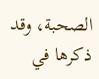الصحبة، وقد ذكرها في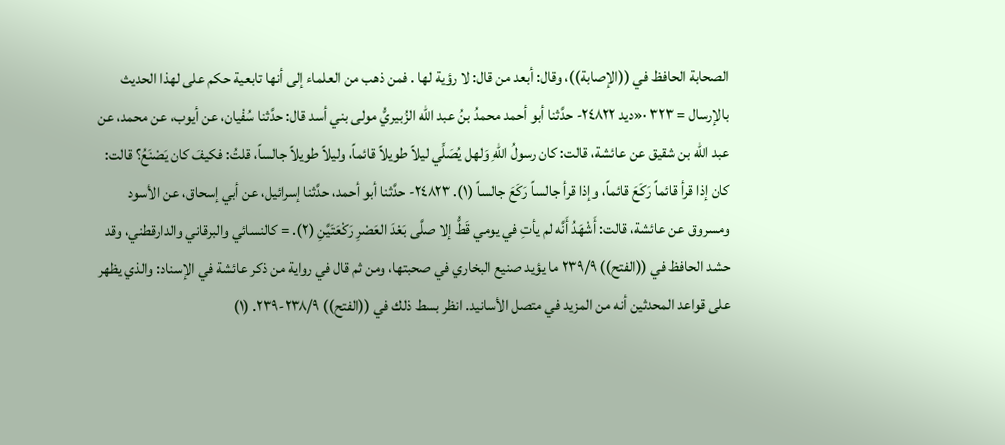الصحابة الحافظ في ((الإصابة))، وقال: أبعد من قال: لا رؤية لها . فمن ذهب من العلماء إلى أنها تابعية حكم على لهذا الحديث بالإرسال = ٣٢٣ ·«ديد ٢٤٨٢٢- حدَّثنا أبو أحمد محمدُ بنُ عبد الله الزُبيريُّ مولى بني أسد قال: حدَّثنا سُفْيان، عن أيوب، عن محمد، عن عبد الله بن شقيق عن عائشة، قالت: كان رسولُ اللهِ وَلهل يُصَلِّي ليلاً طويلاً قائماً، وليلاً طويلاً جالساً، قلتُ: فكيفَ كان يَصْنَعُ؟ قالت: كان إذا قرأ قائماً رَكَعَ قائماً، وإذا قرأ جالساً رَكَعَ جالساً (١). ٢٤٨٢٣- حدَّثنا أبو أحمد، حدَّثنا إسرائيل، عن أبي إسحاق، عن الأسود ومسروق عن عائشة، قالت: أَشْهَدُ أَنَّه لم يأتِ في يومي قَطُّ إلا صلَّى بَعْدَ العَصْرِ رَكْعَتَيَّنِ (٢). = كالنسائي والبرقاني والدارقطني، وقد حشد الحافظ في ((الفتح)) ٢٣٩/٩ ما يؤيد صنيع البخاري في صحبتها، ومن ثم قال في رواية من ذكر عائشة في الإسناد: والذي يظهر على قواعد المحدثين أنه من المزيد في متصل الأسانيد. انظر بسط ذلك في ((الفتح)) ٢٣٨/٩-٢٣٩. (١)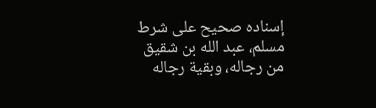إسناده صحيح على شرط مسلم، عبد الله بن شقيق من رجاله، وبقية رجاله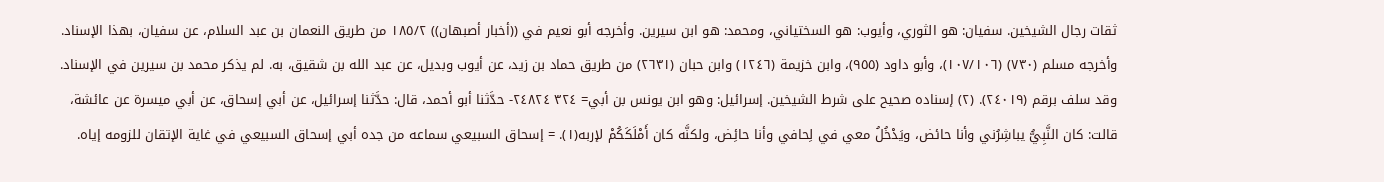ثقات رجال الشيخين. سفيان: هو الثوري، وأيوب: هو السختياني، ومحمد: هو ابن سيرين. وأخرجه أبو نعيم في ((أخبار أصبهان)) ١٨٥/٢ من طريق النعمان بن عبد السلام، عن سفيان، بهذا الإسناد. وأخرجه مسلم (٧٣٠) (١٠٧/١٠٦)، وأبو داود (٩٥٥)، وابن خزيمة (١٢٤٦) وابن حبان (٢٦٣١) من طريق حماد بن زيد، عن أيوب وبديل، عن عبد الله بن شقيق، به. لم يذكر محمد بن سيرين في الإسناد. وقد سلف برقم (٢٤٠١٩). (٢) إسناده صحيح على شرط الشيخين. إسرائيل: وهو ابن يونس بن أبي= ٣٢٤ ٢٤٨٢٤- حدَّثنا أبو أحمد، قال: حدَّثنا إسرائيل، عن أبي إسحاق، عن أبي ميسرة عن عائشة، قالت: كان النَّبِيُّ يباشِرُني وأنا حائض، ويَدْخُلُ معي في لِحافي وأنا حائِض، ولكنَّه كان أَمْلَكَكُمْ لإربه(١). = إسحاق السبيعي سماعه من جده أبي إسحاق السبيعي في غاية الإتقان للزومه إياه.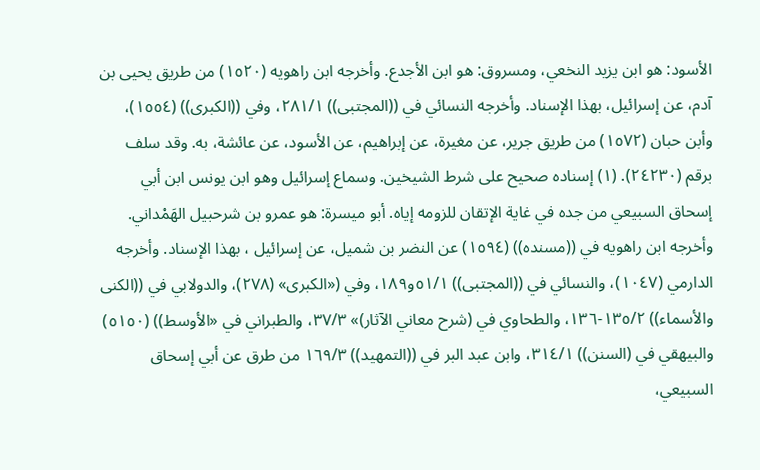الأسود: هو ابن يزيد النخعي، ومسروق: هو ابن الأجدع. وأخرجه ابن راهويه (١٥٢٠) من طريق يحيى بن آدم، عن إسرائيل، بهذا الإسناد. وأخرجه النسائي في ((المجتبى)) ٢٨١/١، وفي ((الكبرى)) (١٥٥٤)، وأبن حبان (١٥٧٢) من طريق جرير، عن مغيرة، عن إبراهيم، عن الأسود، عن عائشة، به. وقد سلف برقم (٢٤٢٣٠). (١) إسناده صحيح على شرط الشيخين. وسماع إسرائيل وهو ابن يونس ابن أبي إسحاق السبيعي من جده في غاية الإتقان للزومه إياه. أبو ميسرة: هو عمرو بن شرحبيل الهَمْداني. وأخرجه ابن راهويه في ((مسنده)) (١٥٩٤) عن النضر بن شميل، عن إسرائيل ، بهذا الإسناد. وأخرجه الدارمي (١٠٤٧)، والنسائي في ((المجتبى)) ٥١/١و١٨٩، وفي («الكبرى» (٢٧٨)، والدولابي في ((الكنى والأسماء)) ١٣٥/٢-١٣٦، والطحاوي في (شرح معاني الآثار)» ٣٧/٣، والطبراني في «الأوسط)) (٥١٥٠) والبيهقي في (السنن)) ٣١٤/١، وابن عبد البر في ((التمهيد)) ١٦٩/٣ من طرق عن أبي إسحاق السبيعي،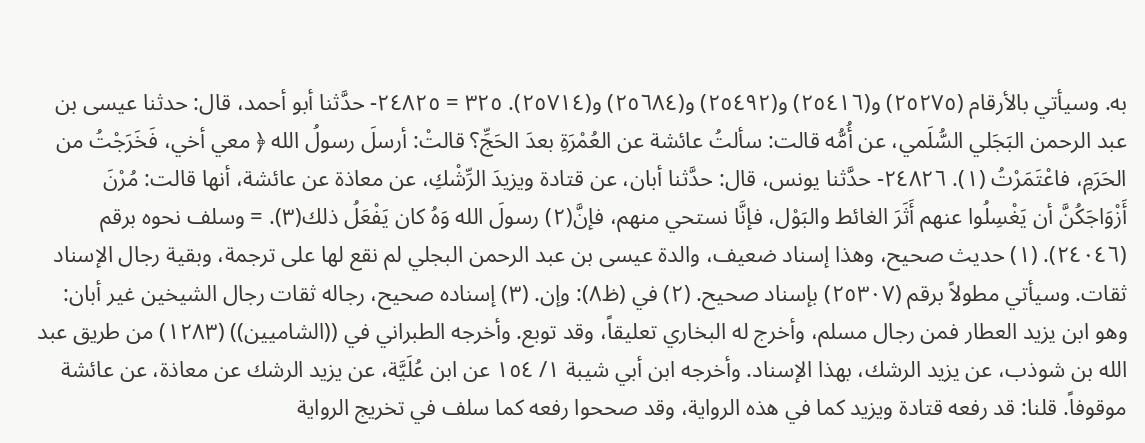به. وسيأتي بالأرقام (٢٥٢٧٥) و(٢٥٤١٦) و(٢٥٤٩٢) و(٢٥٦٨٤) و(٢٥٧١٤). ٣٢٥ = ٢٤٨٢٥- حدَّثنا أبو أحمد، قال: حدثنا عيسى بن عبد الرحمن البَجَلي السُّلَمي، عن أُمُّه قالت: سألتُ عائشة عن العُمْرَةِ بعدَ الحَجِّ؟ قالتْ: أرسلَ رسولُ الله ﴿ معي أخي، فَخَرَجْتُ من الحَرَمِ، فاعْتَمَرْتُ (١). ٢٤٨٢٦- حدَّثنا يونس، قال: حدَّثنا أبان، عن قتادة ويزيدَ الرِّشْكِ، عن معاذة عن عائشة، أنها قالت: مُرْنَ أَزْوَاجَكُنَّ أن يَغْسِلُوا عنهم أَثَرَ الغائط والبَوْل، فإنَّا نستحي منهم، فإنَّ(٢) رسولَ الله وَهُ كان يَفْعَلُ ذلك(٣). = وسلف نحوه برقم (٢٤٠٤٦). (١) حديث صحيح، وهذا إسناد ضعيف، والدة عيسى بن عبد الرحمن البجلي لم نقع لها على ترجمة، وبقية رجال الإسناد ثقات. وسيأتي مطولاً برقم (٢٥٣٠٧) بإسناد صحيح. (٢) في (ظ٨): وإن. (٣) إسناده صحيح، رجاله ثقات رجال الشيخين غير أبان: وهو ابن يزيد العطار فمن رجال مسلم، وأخرج له البخاري تعليقاً، وقد توبع. وأخرجه الطبراني في ((الشاميين)) (١٢٨٣) من طريق عبد الله بن شوذب، عن يزيد الرشك، بهذا الإسناد. وأخرجه ابن أبي شيبة ١/ ١٥٤ عن ابن عُلَيَّة، عن يزيد الرشك عن معاذة، عن عائشة موقوفاً. قلنا: قد رفعه قتادة ويزيد كما في هذه الرواية، وقد صححوا رفعه كما سلف في تخريج الرواية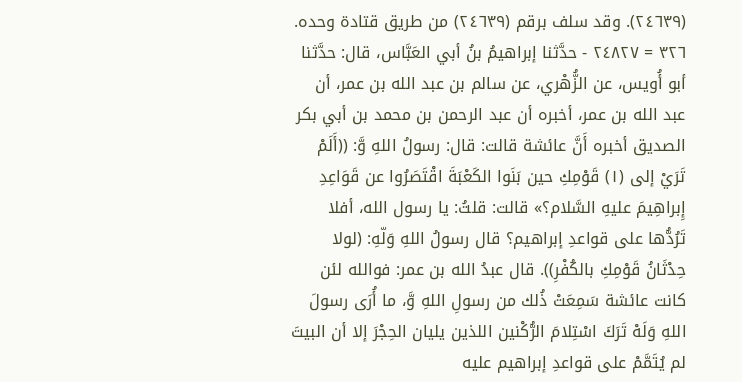(٢٤٦٣٩). وقد سلف برقم (٢٤٦٣٩) من طريق قتادة وحده. ٣٢٦ = ٢٤٨٢٧ - حدَّثنا إبراهيمُ بنُ أبي العَبَّاس، قال: حدَّثنا أبو أُويس، عن الزُّهْري، عن سالم بن عبد الله بن عمر، أن عبد الله بن عمر، أخبره أن عبد الرحمن بن محمد بن أبي بكر الصديق أخبره أَنَّ عائشة قالت: قال: رسولُ اللهِ وَّ: ((أَلَمْ تَرَيْ إلى (١) قَوْمِكِ حين بَنَوا الكَعْبَةَ اقْتَصَرُوا عن قَوَاعِدِ إِبراهِيمَ عليهِ السَّلام؟» قالت: قلتُ: يا رسول الله، أفلا تَرُدُّها على قواعدِ إبراهيم؟ قال رسولُ اللهِ وَلّهِ: (لولا حِدْثَانُ قَوْمِكِ بالكُفْرِ)). قال عبدُ الله بن عمر: فوالله لئن كانت عائشة سَمِعَتْ ذُلك من رسولِ اللهِ وَّ، ما أُرَى رسولَ اللهِ وَلَهْ تَرَكَ اسْتِلامَ الرُّكْنين اللذين يليان الحِجْرَ إلا أن البيتَ لم يُتَمَّمْ على قواعدِ إبراهيم عليه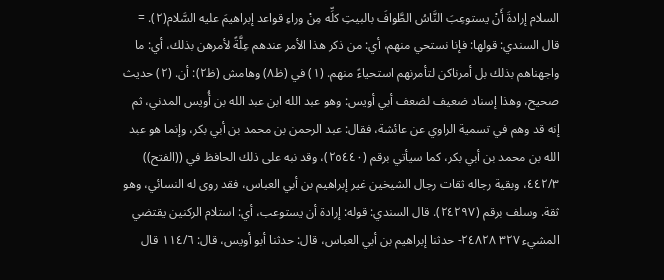السلام إرادةَ أَنْ يستوعِبَ النَّاسُ الطَّوافَ بالبيتِ كلِّه مِنْ وراءِ قواعد إبراهيمَ عليه السَّلام(٢). = قال السندي: قولها: فإنا نستحي منهم، أي: من ذكر هذا الأمر عندهم عِلَّةً لأمرهن بذلك، أي: ما واجهناهم بذلك بل أمرناكن لتأمرنهم استحياءً منهم. (١) في (ظ٨) وهامش (ظ٢): أن. (٢) حديث صحيح، وهذا إسناد ضعيف لضعف أبي أويس: وهو عبد الله ابن عبد الله بن أُويس المدني، ثم إنه قد وهم في تسمية الراوي عن عائشة، فقال: عبد الرحمن بن محمد بن أبي بكر، وإنما هو عبد الله بن محمد بن أبي بكر، كما سيأتي برقم (٢٥٤٤٠)، وقد نبه على ذلك الحافظ في ((الفتح)) ٤٤٢/٣، وبقية رجاله ثقات رجال الشيخين غير إبراهيم بن أبي العباس، فقد روى له النسائي، وهو ثقة. وسلف برقم (٢٤٢٩٧). قال السندي: قوله: إرادة أن يستوعب، أي: استلام الركنين يقتضي المشيء ٣٢٧ ٢٤٨٢٨- حدثنا إبراهيم بن أبي العباس، قال: حدثنا أبو أويس، قال: ١١٤/٦ قال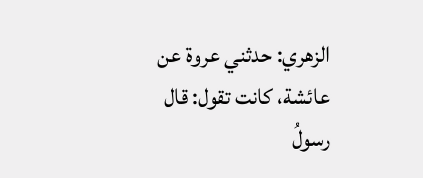الزهري: حدثني عروة عن عائشة، كانت تقول: قال رسولُ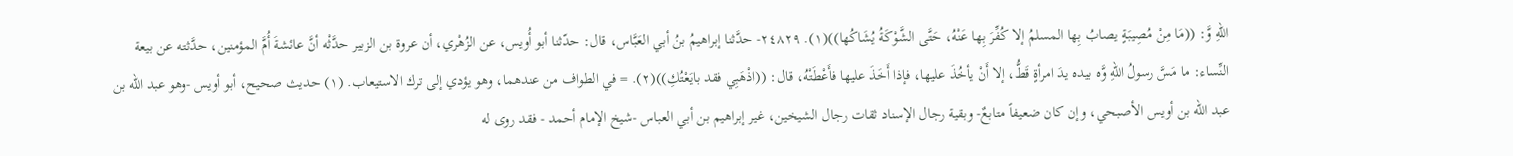اللهِ وَّ: ((مَا مِنْ مُصِيبَةٍ يصابُ بِها المسلمُ إلا كُفِّرَ بِها عَنْهُ، حَتَّى الشَّوْكَةُ يُشَاكُها))(١). ٢٤٨٢٩- حدَّثنا إبراهيمُ بنُ أبي العَبَّاس، قال: حدّثنا أبو أُويس، عن الزُهْري، أن عروة بن الزبير حدَّثْه أنَّ عائشةَ أُمَّ المؤمنين، حدَّثته عن بيعة النِّساء: ما مَسَّ رسولُ اللهِ وَّه بيده يدَ امرأةٍ قَطُّ، إلا أَنْ يأخُذَ عليها، فإذا أَخَذَ عليها فأَعْطَتْهُ، قال: ((اذْهَبِي فقد بايَعْتُكِ))(٢). = في الطواف من عندهما، وهو يؤدي إلى ترك الاستيعاب. (١) حديث صحيح، أبو أويس -وهو عبد الله بن عبد الله بن أويس الأصبحي، وإن كان ضعيفاً متابعٌ- وبقية رجال الإسناد ثقات رجال الشيخين، غير إبراهيم بن أبي العباس -شيخ الإمام أحمد - فقد روى له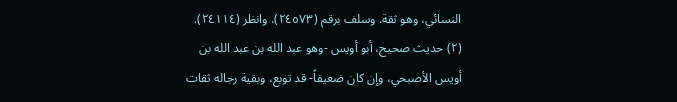النسائي، وهو ثقة. وسلف برقم (٢٤٥٧٣). وانظر (٢٤١١٤). (٢) حديث صحيح، أبو أويس -وهو عبد الله بن عبد الله بن أويس الأصبحي، وإن كان ضعيفاً- قد توبع، وبقية رجاله ثقات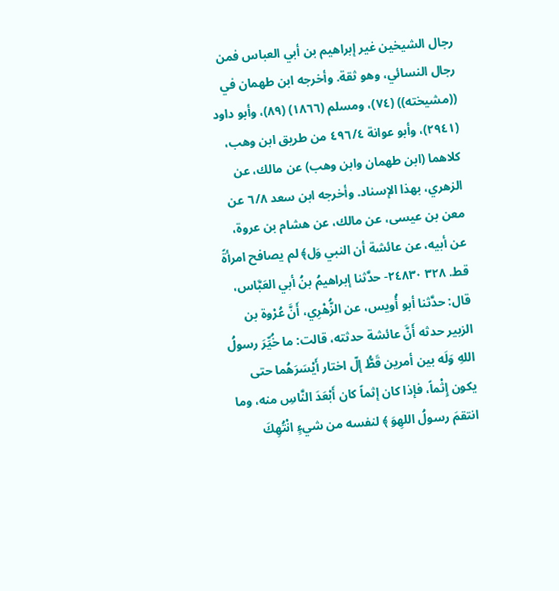رجال الشيخين غير إبراهيم بن أبي العباس فمن رجال النسائي، وهو ثقة. وأخرجه ابن طهمان في ((مشيخته)) (٧٤)، ومسلم (١٨٦٦) (٨٩)، وأبو داود (٢٩٤١)، وأبو عوانة ٤٩٦/٤ من طريق ابن وهب، كلاهما (ابن طهمان وابن وهب) عن مالك، عن الزهري، بهذا الإسناد. وأخرجه ابن سعد ٦/٨ عن معن بن عيسى، عن مالك، عن هشام بن عروة، عن أبيه، عن عائشة أن النبي وَل﴾ لم يصافح امرأةً قط. ٣٢٨ ٢٤٨٣٠- حدَّثنا إبراهيمُ بنُ أبي العَبَّاس، قال: حدَّثنا أبو أُويس، عن الزُّهْرِي، أَنَّ عُرْوة بن الزبير حدثه أَنَّ عائشة حدثته، قالت: ما خُيِّرَ رسولُ اللهِ وَلَه بين أمرين قَطُّ إلّ اختار أَيْسَرَهُما حتى يكون إِثْماً، فإذا كان إثماً كان أَبْعَدَ النَّاسِ منه، وما انتقمَ رسولُ اللهِوَ ﴾ لنفسه من شيءٍ انْتُهِكَ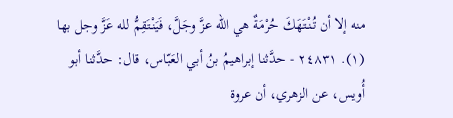منه إلا أن تُنْتَهَكَ حُرْمَةٌ هي الله عزَّ وجَلَّ، فَيَنْتَقِمُّ لله عَزَّ وجل بها (١). ٢٤٨٣١ - حدَّثنا إبراهيمُ بنُ أبي العَبّاس، قال: حدَّثنا أبو أُويس، عن الزهري، أن عروة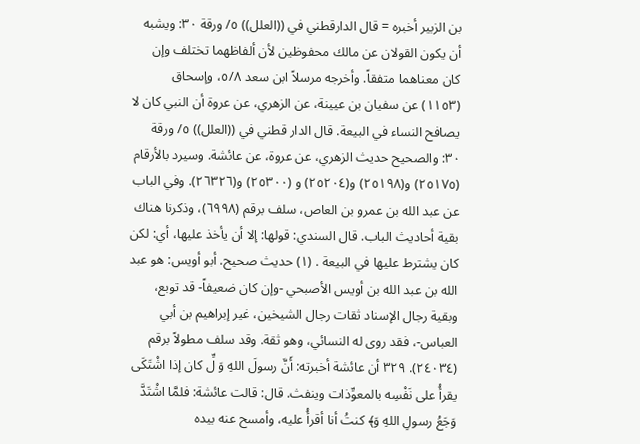بن الزبير أخبره = قال الدارقطني في ((العلل)) ٥/ ورقة ٣٠: ويشبه أن يكون القولان عن مالك محفوظين لأن ألفاظهما تختلف وإن كان معناهما متفقاً. وأخرجه مرسلاً ابن سعد ٥/٨، وإسحاق (١١٥٣) عن سفيان بن عيينة، عن الزهري، عن عروة أن النبي كان لا يصافح النساء في البيعة. قال الدار قطني في ((العلل)) ٥/ ورقة ٣٠: والصحيح حديث الزهري، عن عروة، عن عائشة. وسيرد بالأرقام (٢٥١٧٥) و(٢٥١٩٨) و(٢٥٢٠٤) و (٢٥٣٠٠) و(٢٦٣٢٦). وفي الباب عن عبد الله بن عمرو بن العاص، سلف برقم (٦٩٩٨)، وذكرنا هناك بقية أحاديث الباب. قال السندي: قولها: إلا أن يأخذ عليها، أي: لكن كان يشترط عليها في البيعة . (١) حديث صحيح. أبو أويس: هو عبد الله بن عبد الله بن أويس الأصبحي -وإن كان ضعيفاً- قد توبع، وبقية رجال الإسناد ثقات رجال الشيخين، غير إبراهيم بن أبي العباس-، فقد روى له النسائي، وهو ثقة. وقد سلف مطولاً برقم (٢٤٠٣٤). ٣٢٩ أن عائشة أخبرته: أَنَّ رسولَ اللهِ وَ لِّ كان إذا اشْتَكَى يقرأُ على نَفْسِه بالمعوِّذات وينفث. قال: قالت عائشة: فلمَّا اشْتَدَّ وَجَعُ رسولِ اللهِ وَ﴾ كنتُ أنا أقرأُ عليه، وأمسح عنه بيده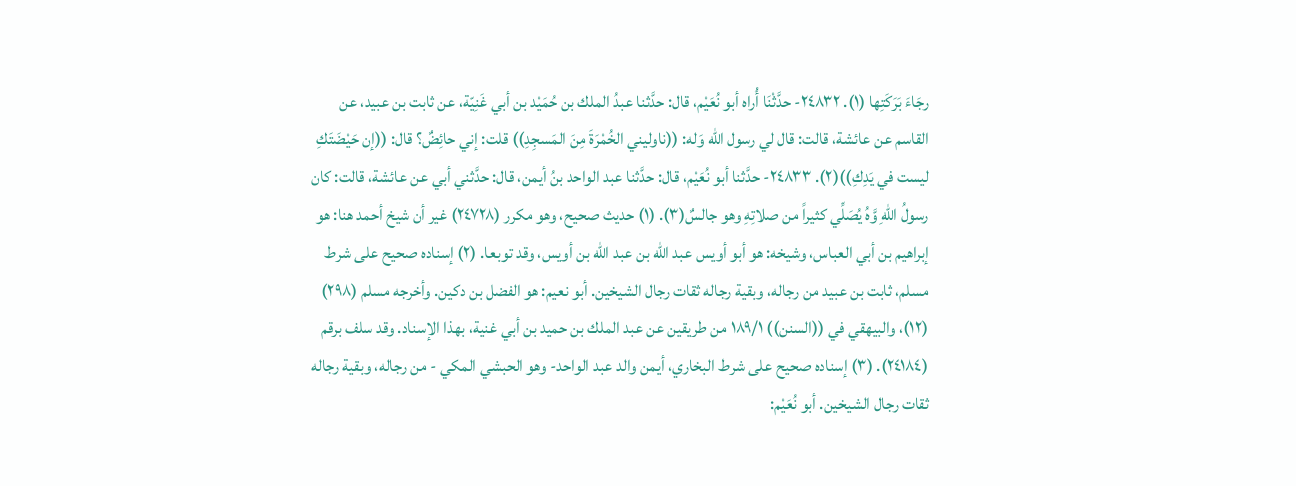رجَاءَ بَرَكَتِها (١). ٢٤٨٣٢- حدَّثْنَا أُراه أبو نُعَيْم، قال: حدَّثنا عبدُ الملك بن حُمَيْد بن أبي غَنِيّة، عن ثابت بن عبيد، عن القاسم عن عائشة، قالت: قال لي رسول الله وَله: ((ناوليني الخُمْرَةَ مِنَ المَسجِدِ)) قلت: إني حائِضٌ؟ قال: ((إن حَيْضَتَكِ ليست في يَدِكِ))(٢). ٢٤٨٣٣- حدَّثنا أبو نُعَيْم، قال: حدَّثنا عبد الواحد بنُ أيمن، قال: حدَّثني أبي عن عائشة، قالت: كان رسولُ اللهِ وَّهُ يُصَلِّي كثيراً من صلاتِهِ وهو جالسٌ(٣). (١) حديث صحيح، وهو مكرر (٢٤٧٢٨) غير أن شيخ أحمد هنا: هو إبراهيم بن أبي العباس، وشيخه: هو أبو أويس عبد الله بن عبد الله بن أویس، وقد توبعا. (٢) إسناده صحيح على شرط مسلم، ثابت بن عبيد من رجاله، وبقية رجاله ثقات رجال الشيخين. أبو نعيم: هو الفضل بن دكين. وأخرجه مسلم (٢٩٨) (١٢)، والبيهقي في ((السنن)) ١٨٩/١ من طريقين عن عبد الملك بن حميد بن أبي غنية، بهذا الإسناد. وقد سلف برقم (٢٤١٨٤). (٣) إسناده صحيح على شرط البخاري، أيمن والد عبد الواحد- وهو الحبشي المكي - من رجاله، وبقية رجاله ثقات رجال الشيخين. أبو نُعَيْم: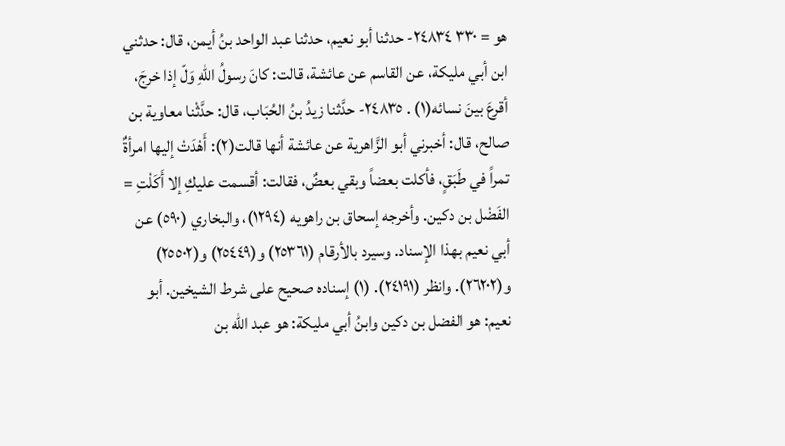هو = ٣٣٠ ٢٤٨٣٤- حدثنا أبو نعيم، حدثنا عبد الواحد بنُ أيمن، قال: حدثني ابن أبي مليكة، عن القاسم عن عائشة، قالت: كانَ رسولُ اللهِ وَلّ إذا خرجَ، أقرعَ بينَ نسائه(١) . ٢٤٨٣٥- حدَّثنا زيدُ بنُ الحُبَاب، قال: حدَّثْنا معاوية بن صالح، قال: أخبرني أبو الزَّاهرية عن عائشة أنها قالت(٢): أَهْدَتْ إليها امرأةٌ تمراً في طَبَقٍ، فأكلت بعضاً وبقي بعضٌ، فقالت: أقسمت عليكِ إلا أَكَلْتِ = الفَضْل بن دكين. وأخرجه إسحاق بن راهويه (١٢٩٤)، والبخاري (٥٩٠) عن أبي نعيم بهذا الإسناد. وسيرد بالأرقام (٢٥٣٦١) و(٢٥٤٤٩) و(٢٥٥٠٢) و(٢٦٢٠٢). وانظر (٢٤١٩١). (١) إسناده صحيح على شرط الشيخين. أبو نعيم: هو الفضل بن دكين وابنُ أبي مليكة: هو عبد الله بن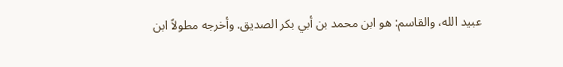عبيد الله، والقاسم: هو ابن محمد بن أبي بكر الصديق. وأخرجه مطولاً ابن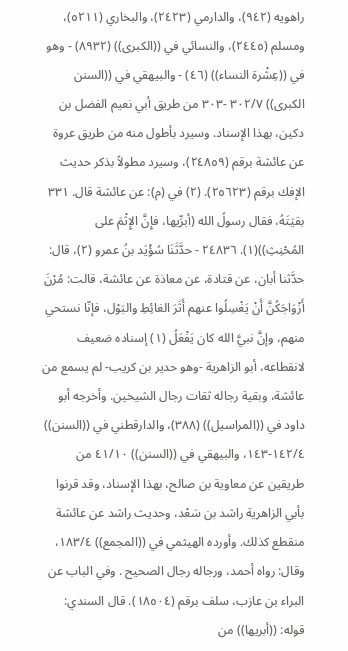راهويه (٩٤٢)، والدارمي (٢٤٢٣)، والبخاري (٥٢١١)، ومسلم (٢٤٤٥)، والنسائي في ((الكبرى)) (٨٩٣٢) - وهو في ((عِشْرة النساء)) (٤٦) - والبيهقي في ((السنن الكبرى)) ٣٠٢/٧ -٣٠٣ من طريق أبي نعيم الفضل بن دكين، بهذا الإسناد. وسيرد بأطول منه من طريق عروة عن عائشة برقم (٢٤٨٥٩)، وسيرد مطولاً بذكر حديث الإفك برقم (٢٥٦٢٣). (٢) في (م): عن عائشة قال. ٣٣١ بقيَتَهُ، فقال رسولُ الله (أبرِّيها، فإِنَّ الإِثْمَ على المُحْنِثِ))(١). ٢٤٨٣٦ - حدَّثَنَا سُؤْيَد بنُ عمرو (٢)، قال: حدَّثنا أبان، عن قتادة، عن معاذة عن عائشة، قالت: مُرْنَ أَزْوَاجَكُنَّ أَنْ يَغْسِلُوا عنهم أَثَرَ الغائِطِ والبَوْل، فإنّا نستحي منهم، وإنَّ نبيَّ الله كان يَفْعَلُ (١) إسناده ضعيف لانقطاعه، أبو الزاهرية -وهو حدير بن كريب- لم يسمع من عائشة، وبقية رجاله ثقات رجال الشيخين. وأخرجه أبو داود في ((المراسيل)) (٣٨٨)، والدارقطني في ((السنن)) ١٤٢/٤-١٤٣، والبيهقي في ((السنن)) ٤١/١٠ من طريقين عن معاوية بن صالح، بهذا الإسناد، وقد قرنوا بأبي الزاهرية راشد بن سَعْد، وحديث راشد عن عائشة منقطع كذلك. وأورده الهيثمي في ((المجمع)) ١٨٣/٤، وقال: رواه أحمد، ورجاله رجال الصحيح . وفي الباب عن البراء بن عازب، سلف برقم (١٨٥٠٤). قال السندي: قوله: ((أبريها)) من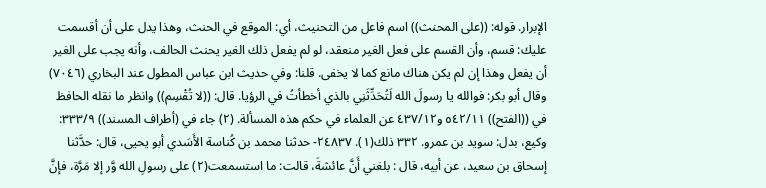الإبرار. قوله: ((على المحنث)) اسم فاعل من التحنيث، أي: الموقع في الحنث، وهذا يدل على أن أقسمت عليك: قسم، وأن القسم على فعل الغير منعقد، لو لم يفعل ذلك الغير يحنث الحالف، وأنه يجب على الغير أن يفعل وهذا إن لم يكن هناك مانع كما لا يخفى. قلنا: وفي حديث ابن عباس المطول عند البخاري (٧٠٤٦) وقال أبو بكر: فوالله يا رسولَ الله لَتُحَدِّثَنِي بالذي أخطأتُ في الرؤيا. قال: ((لا تُقْسِم)) وانظر ما نقله الحافظ في ((الفتح)) ٥٤٢/١١ و٤٣٧/١٢ عن العلماء في حكم هذه المسألة. (٢) جاء في (أطراف المسند)) ٣٣٣/٩: وكيع، بدل: سويد بن عمرو. ٣٣٢ ذلك(١). ٢٤٨٣٧- حدثنا محمد بن كُناسة الأَسَدي أبو يحيى، قال: حدَّثنا إسحاق بن سعيد، عن أبيه، قال : بلغني أَنَّ عائشةَ، قالت: ما استسمعت(٢) على رسولِ الله وَّر إلا مَرَّة، فإنَّ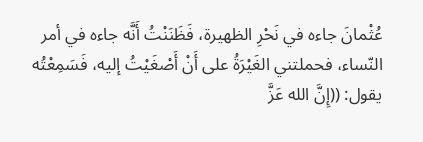عُثْمانَ جاءه في نَحْرِ الظهيرة، فَظَنَنْتُ أَنَّه جاءه في أمر النّساء، فحملتني الغَيْرَةُ على أَنْ أَصْغَيْتُ إليه، فَسَمِعْتُه يقول: ((إِنَّ الله عَزَّ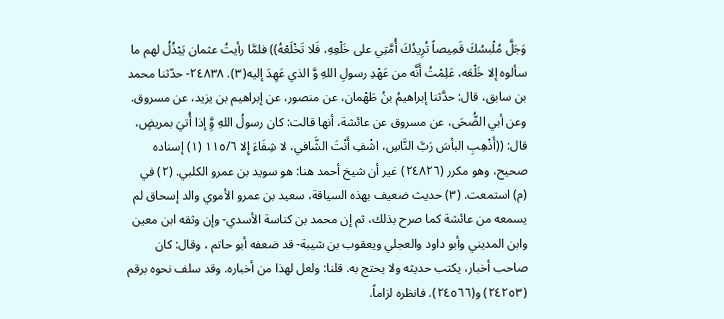وَجَلَّ مُلْبسُكَ قَمِيصاً تُرِيدُكَ أُمَّتِي على خَلْعِهِ، فَلا تَخْلَعْهُ)) فلمَّا رأيتُ عثمان يَبْذُلُ لهم ما سألوه إلا خَلْعَه، عَلِمْتُ أَنَّه من عَهْدِ رسولِ اللهِ وَّ الذي عَهِدَ إليه(٣). ٢٤٨٣٨- حدّثنا محمد بن سابق، قال: حدَّثنا إبراهيمُ بنُ طَهْمان، عن منصور، عن إبراهيم بن يزيد، عن مسروق. وعن أبي الضُّحَى، عن مسروق عن عائشة، أنها قالت: كان رسولُ اللهِ وَِّ إذا أُتيَ بمريضٍ، قال: ((أَذْهِبِ البأسَ رَبَّ النَّاسِ، اشْفِ أَنْتَ الشَّافي، لا شِفَاءَ إِلا ١١٥/٦ (١) إسناده صحيح، وهو مكرر (٢٤٨٢٦) غير أن شيخ أحمد هنا: هو سويد بن عمرو الكلبي. (٢) في (م) استمعت. (٣) حديث ضعيف بهذه السياقة، سعيد بن عمرو الأموي والد إسحاق لم يسمعه من عائشة كما صرح بذلك، ثم إن محمد بن كناسة الأسدي- وإن وثقه ابن معين وابن المديني وأبو داود والعجلي ويعقوب بن شيبة- قد ضعفه أبو حاتم ، وقال: كان صاحب أخبار، يكتب حديثه ولا يحتج به. قلنا: ولعل لهذا من أخباره. وقد سلف نحوه برقم (٢٤٢٥٣) و(٢٤٥٦٦). فانظره لزاماً.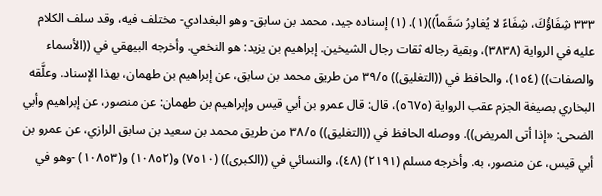٣٣٣ شِفَاؤُكَ، شِفَاءً لا يُغادِرُ سَقَماً))(١). (١) إسناده جيد، محمد بن سابق- وهو البغدادي- مختلف فيه، وقد سلف الكلام عليه في الرواية (٣٨٣٨)، وبقية رجاله ثقات رجال الشيخين. إبراهيم بن يزيد: هو النخعي. وأخرجه البيهقي في ((الأسماء والصفات)) (١٥٤)، والحافظ في ((التغليق)) ٣٩/٥ من طريق محمد بن سابق، عن إبراهيم بن طهمان، بهذا الإسناد. وعلَّقه البخاري بصيغة الجزم عقب الرواية (٥٦٧٥)، قال: قال عمرو بن أبي قيس وإبراهيم بن طهمان: عن منصور، عن إبراهيم وأبي الضحى: «إذا أتى المريض)). ووصله الحافظ في ((التغليق)) ٣٨/٥ من طريق محمد بن سعيد بن سابق الرازي، عن عمرو بن أبي قيس، عن منصور، به. وأخرجه مسلم (٢١٩١) (٤٨)، والنسائي في ((الكبرى)) (٧٥١٠) و(١٠٨٥٢) و(١٠٨٥٣) -وهو في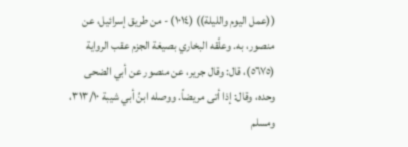((عمل اليوم والليلة)) (١٠١٤) - من طريق إسرائيل، عن منصور، به. وعلَّقه البخاري بصيغة الجزم عقب الرواية (٥٦٧٥)، قال: وقال جرير، عن منصور عن أبي الضحى وحده، وقال: إذا أتى مريضاً. ووصله ابنُ أبي شيبة ٣١٣/١٠، ومسلم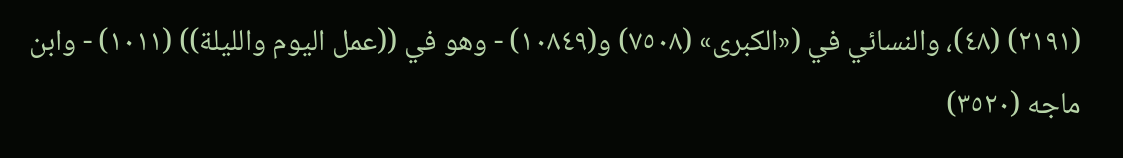(٢١٩١) (٤٨)، والنسائي في («الكبرى» (٧٥٠٨) و(١٠٨٤٩) - وهو في ((عمل اليوم والليلة)) (١٠١١) - وابن ماجه (٣٥٢٠)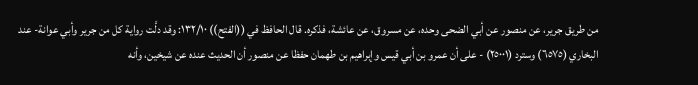من طريق جرير، عن منصور عن أبي الضحى وحده، عن مسروق، عن عائشة، فذكره. قال الحافظ في ((الفتح)) ١٣٢/١٠: وقد دلَّت رواية كل من جرير وأبي عوانة- عند البخاري (٦٥٧٥) وسترد (٢٥٠٠١) - على أن عمرو بن أبي قيس وإبراهيم بن طهمان حفظا عن منصور أن الحديث عنده عن شيخين، وأنه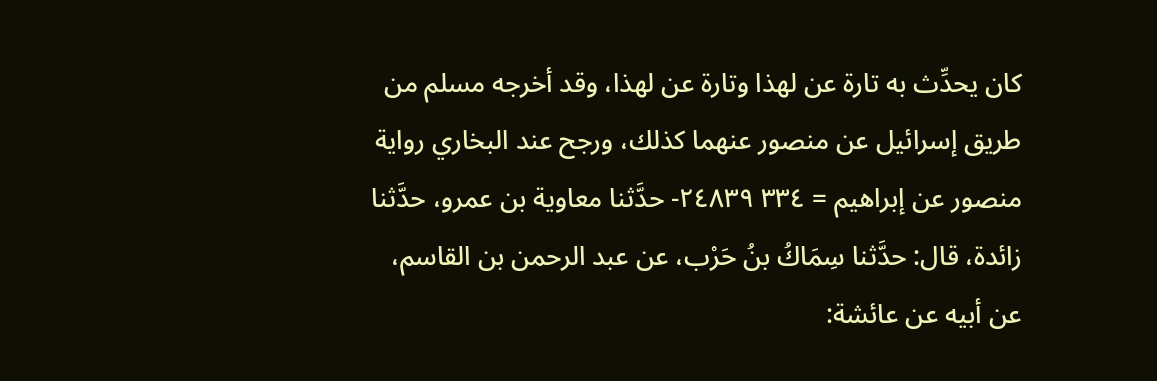كان يحدِّث به تارة عن لهذا وتارة عن لهذا، وقد أخرجه مسلم من طريق إسرائيل عن منصور عنهما كذلك، ورجح عند البخاري رواية منصور عن إبراهيم = ٣٣٤ ٢٤٨٣٩- حدَّثنا معاوية بن عمرو، حدَّثنا زائدة، قال: حدَّثنا سِمَاكُ بنُ حَرْب، عن عبد الرحمن بن القاسم، عن أبيه عن عائشة: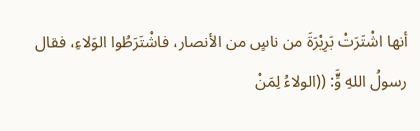أنها اشْتَرَتْ بَرِيْرَةَ من ناسٍ من الأنصار، فاشْتَرَطُوا الوَلاءِ، فقال رسولُ اللهِ وٍَّ: ((الولاءُ لِمَنْ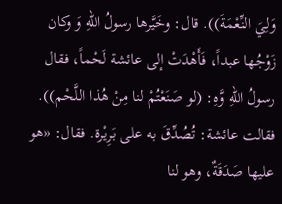وَلِيَ النِّعْمَةَ)). قال: وخَيَّرها رسولُ اللهِ وَ وكان زَوْجُها عبداً، فَأَهْدَتْ إلى عائشة لَحْماً، فقال رسولُ اللهِ وَّهِ: (لو صَنَعْتُمْ لنا مِنْ هُذا اللَّحْم)). فقالت عائشة: تُصُدِّقَ به على بَرِيْرة. فقال: «هو عليها صَدَقَةٌ، وهو لنا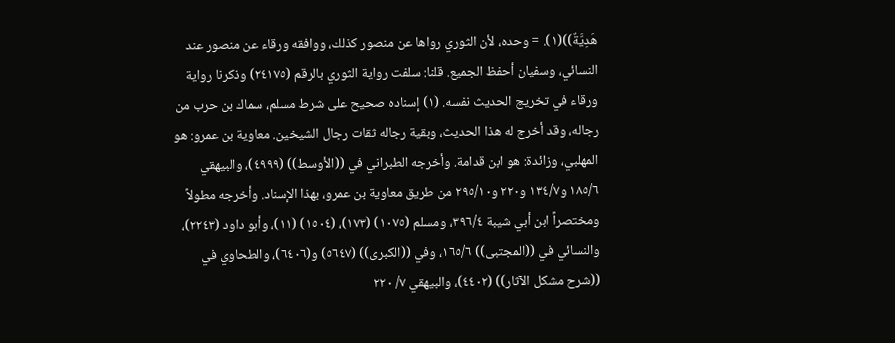هَدِيَّةٌ))(١). = وحده، لأن الثوري رواها عن منصور كذلك، ووافقه ورقاء عن منصور عند النسائي، وسفيان أحفظ الجميع. قلنا: سلفت رواية الثوري بالرقم (٢٤١٧٥) وذكرنا رواية ورقاء في تخريج الحديث نفسه. (١) إسناده صحيح على شرط مسلم، سماك بن حرب من رجاله، وقد أخرج له هذا الحديث، وبقية رجاله ثقات رجال الشيخين. معاوية بن عمرو: هو المهلبي، وزائدة: هو ابن قدامة. وأخرجه الطبراني في ((الأوسط)) (٤٩٩٩)، والبيهقي ١٨٥/٦ و١٣٤/٧ و٢٢٠ و٢٩٥/١٠ من طريق معاوية بن عمرو، بهذا الإسناد. وأخرجه مطولاً ومختصراً ابن أبي شيبة ٣٩٦/٤، ومسلم (١٠٧٥) (١٧٣)، (١٥٠٤) (١١)، وأبو داود (٢٢٤٣)، والنسائي في ((المجتبى)) ١٦٥/٦، وفي ((الكبرى)) (٥٦٤٧) و(٦٤٠٦)، والطحاوي في ((شرح مشكل الآثار)) (٤٤٠٢)، والبيهقي ٧/ ٢٢٠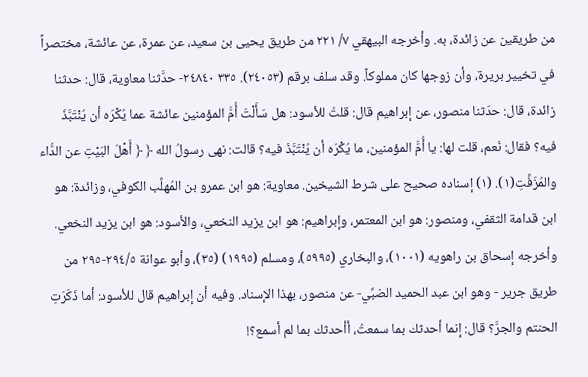من طريقين عن زائدة، به. وأخرجه البيهقي ٧/ ٢٢١ من طريق يحيى بن سعيد، عن عمرة، عن عائشة، مختصراً في تخيير بريرة، وأن زوجها كان مملوكاً. وقد سلف برقم (٢٤٠٥٣). ٣٣٥ ٢٤٨٤٠- حدَّثنا معاوية، قال: حدثنا زائدة، قال: حدّثنا منصور، عن إبراهيم قال: قلتُ للأسود: هل سَأَلْتَ أُمَّ المؤمنين عائشة عما يُكْرَه أن يُنْتَبَّذَ فيه؟ فقال: نَعم، قلت لها: يا أُمَّ المؤمنين، ما يُكْرَه أن يُنْتَبَّذَ فيه؟ قالت: نهى رسولُ الله ﴿ ﴿ أَهْلَ البَيْتِ عن الدُّاء والمُزَفَّتِ(١). (١) إسناده صحيح على شرط الشيخين. معاوية: هو ابن عمرو بن المُهلَّب الكوفي، وزائدة: هو ابن قدامة الثقفي، ومنصور: هو ابن المعتمر، وإبراهيم: هو ابن يزيد النخعي، والأسود: هو ابن يزيد النخعي. وأخرجه إسحاق بن راهويه (١٠٠١)، والبخاري (٥٩٩٥)، ومسلم (١٩٩٥) (٣٥)، وأبو عوانة ٢٩٤/٥-٢٩٥ من طريق جرير - وهو ابن عبد الحميد الضبِّي- عن منصور، بهذا الإسناد. وفيه أن إبراهيم قال للأسود: أما ذَكَرَتِ الحنتم والجرَّ؟ قال: إنما أحدثك بما سمعتُ، أأحدثك بما لم أسمع؟!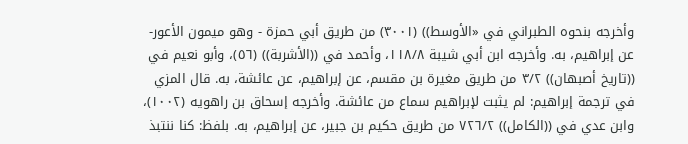وأخرجه بنحوه الطبراني في «الأوسط)) (٣٠٠١) من طريق أبي حمزة - وهو میمون الأعور- عن إبراهيم، به. وأخرجه ابن أبي شيبة ١١٨/٨، وأحمد في ((الأشربة)) (٥٦)، وأبو نعيم في ((تاريخ أصبهان)) ٣/٢ من طريق مغيرة بن مقسم، عن إبراهيم، عن عائشة، به. قال المزي في ترجمة إبراهيم: لم يثبت لإبراهيم سماع من عائشة. وأخرجه إسحاق بن راهويه (١٠٠٢)، وابن عدي في ((الكامل)) ٧٢٦/٢ من طريق حكيم بن جبير، عن إبراهيم، به. بلفظ: كنا ننتبذ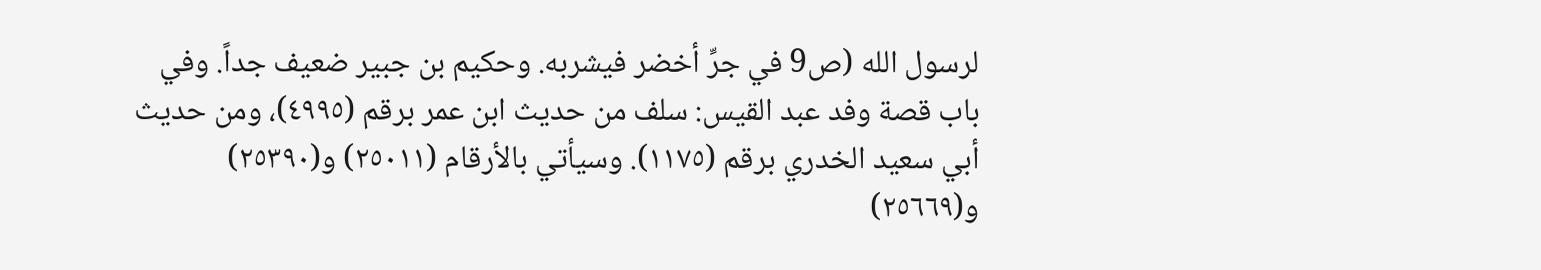لرسول الله (ص9 في جرِّ أخضر فيشربه. وحكيم بن جبير ضعيف جداً. وفي باب قصة وفد عبد القيس: سلف من حديث ابن عمر برقم (٤٩٩٥)، ومن حديث أبي سعيد الخدري برقم (١١٧٥). وسيأتي بالأرقام (٢٥٠١١) و(٢٥٣٩٠) و(٢٥٦٦٩)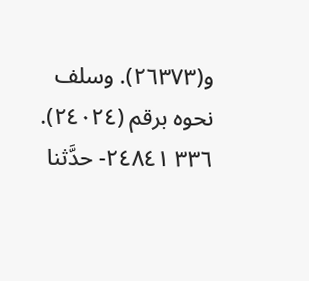و(٢٦٣٧٣). وسلف نحوه برقم (٢٤٠٢٤). ٣٣٦ ٢٤٨٤١- حدَّثنا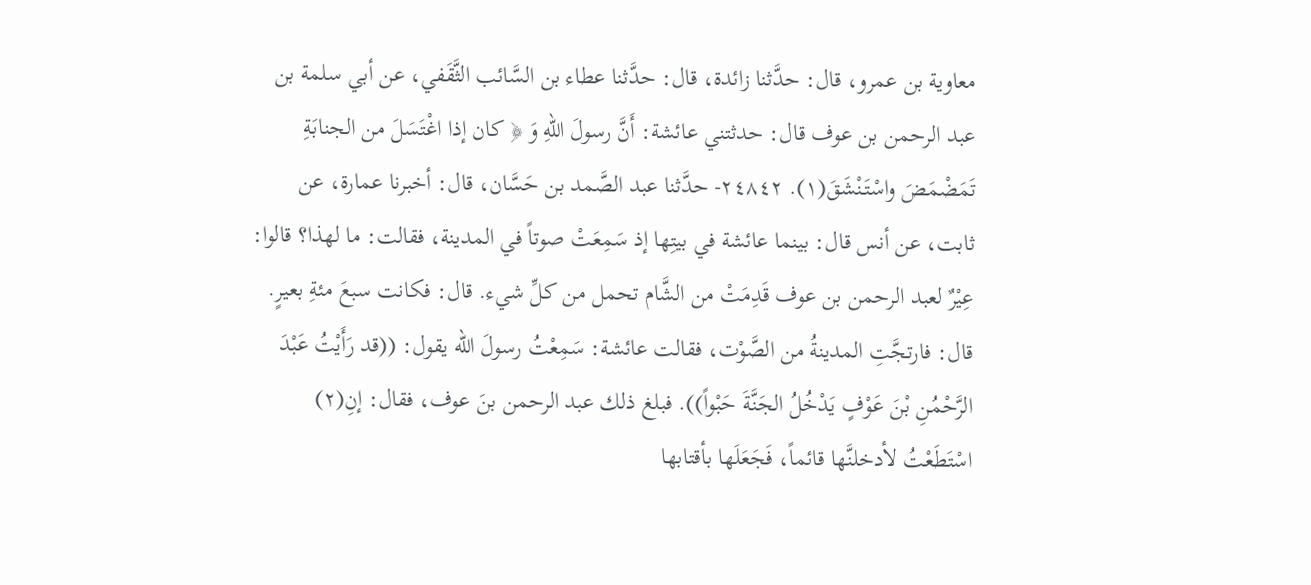معاوية بن عمرو، قال: حدَّثنا زائدة، قال: حدَّثنا عطاء بن السَّائب الثَّقَفي، عن أبي سلمة بن عبد الرحمن بن عوف قال: حدثتني عائشة: أَنَّ رسولَ اللهِ وَ ﴿ كان إذا اغْتَسَلَ من الجنابَةِ تَمَضْمَضَ واسْتَنْشَقَ(١). ٢٤٨٤٢- حدَّثنا عبد الصَّمد بن حَسَّان، قال: أخبرنا عمارة، عن ثابت، عن أنس قال: بينما عائشة في بيتِها إذ سَمِعَتْ صوتاً في المدينة، فقالت: ما لهذا؟ قالوا: عِيْرٌ لعبد الرحمن بن عوف قَدِمَتْ من الشَّام تحمل من كلِّ شيء. قال: فكانت سبعَ مئةِ بعيرٍ. قال: فارتجَّتِ المدينةُ من الصَّوْت، فقالت عائشة: سَمِعْتُ رسولَ الله يقول: ((قد رَأَيْتُ عَبْدَ الرَّحْمُنِ بْنَ عَوْفٍ يَدْخُلُ الجَنَّةَ حَبْواً)). فبلغ ذلك عبد الرحمن بنَ عوف، فقال: إنِ(٢) اسْتَطَعْتُ لأدخلنَّها قائماً، فَجَعَلَها بأقتابها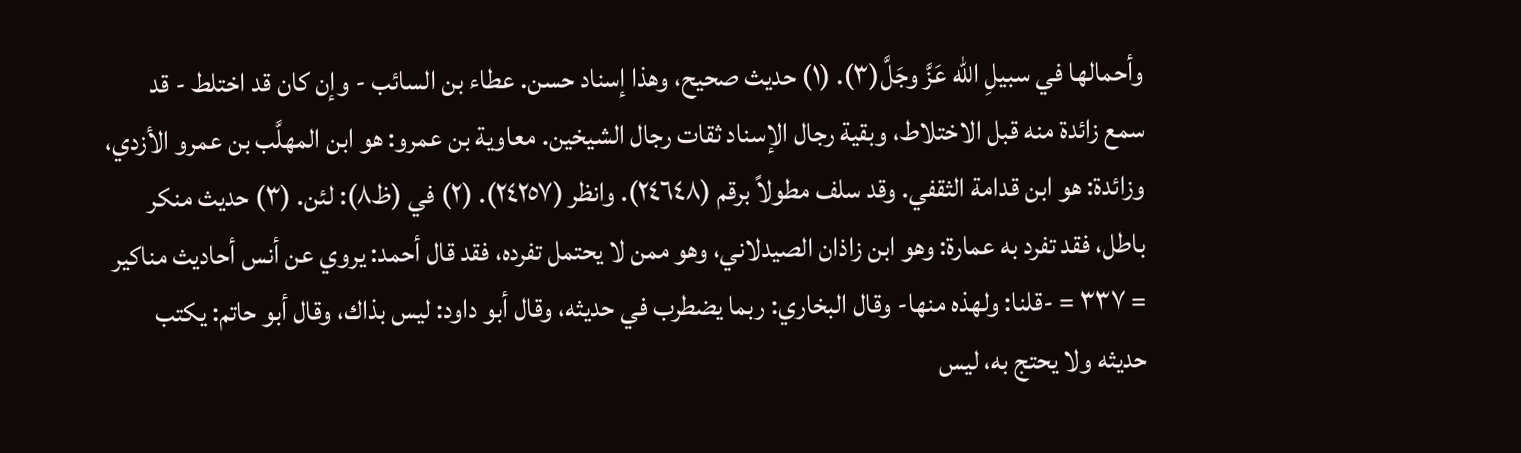وأحمالها في سبيلِ الله عَزَّ وجَلَّ(٣). (١) حديث صحيح، وهذا إسناد حسن. عطاء بن السائب - وإن كان قد اختلط - قد سمع زائدة منه قبل الاختلاط، وبقية رجال الإسناد ثقات رجال الشيخين. معاوية بن عمرو: هو ابن المهلَّب بن عمرو الأزدي، وزائدة: هو ابن قدامة الثقفي. وقد سلف مطولاً برقم (٢٤٦٤٨). وانظر (٢٤٢٥٧). (٢) في (ظ٨): لئن. (٣) حديث منكر باطل، فقد تفرد به عمارة: وهو ابن زاذان الصيدلاني، وهو ممن لا يحتمل تفرده، فقد قال أحمد: يروي عن أنس أحاديث مناكير = ٣٣٧ = -قلنا: ولهذه منها- وقال البخاري: ربما يضطرب في حديثه، وقال أبو داود: ليس بذاك، وقال أبو حاتم: يكتب حديثه ولا يحتج به، ليس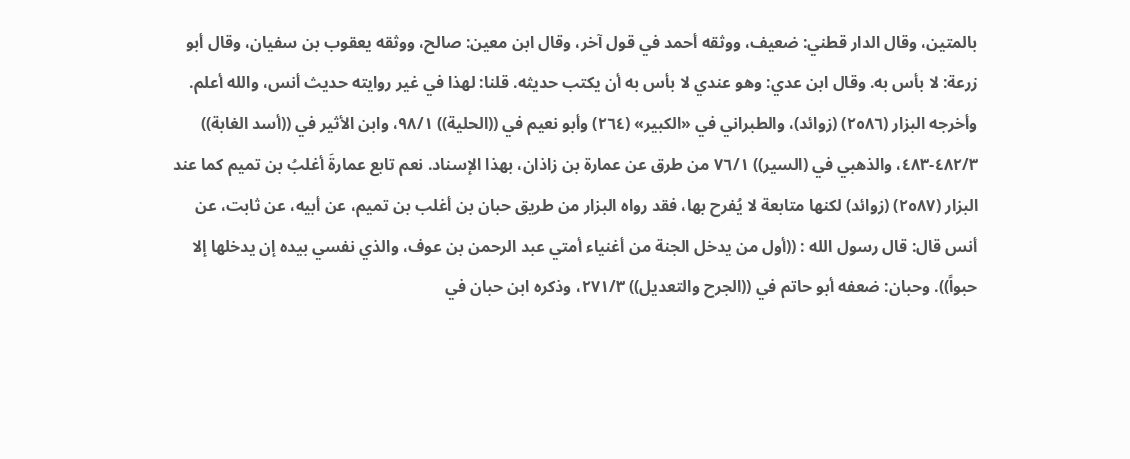بالمتين، وقال الدار قطني: ضعيف، ووثقه أحمد في قول آخر، وقال ابن معين: صالح، ووثقه يعقوب بن سفيان، وقال أبو زرعة: لا بأس به. وقال ابن عدي: وهو عندي لا بأس به أن يكتب حديثه. قلنا: لهذا في غير روايته حديث أنس، والله أعلم. وأخرجه البزار (٢٥٨٦) (زوائد)، والطبراني في «الكبير» (٢٦٤) وأبو نعيم في ((الحلية)) ٩٨/١، وابن الأثير في ((أسد الغابة)) ٤٨٢/٣-٤٨٣، والذهبي في (السير)) ٧٦/١ من طرق عن عمارة بن زاذان، بهذا الإسناد. نعم تابع عمارةَ أغلبُ بن تميم كما عند البزار (٢٥٨٧) (زوائد) لكنها متابعة لا يُفرح بها، فقد رواه البزار من طريق حبان بن أغلب بن تميم، عن أبيه، عن ثابت، عن أنس قال: قال رسول الله : ((أول من يدخل الجنة من أغنياء أمتي عبد الرحمن بن عوف، والذي نفسي بيده إن يدخلها إلا حبواً)). وحبان: ضعفه أبو حاتم في ((الجرح والتعديل)) ٢٧١/٣، وذكره ابن حبان في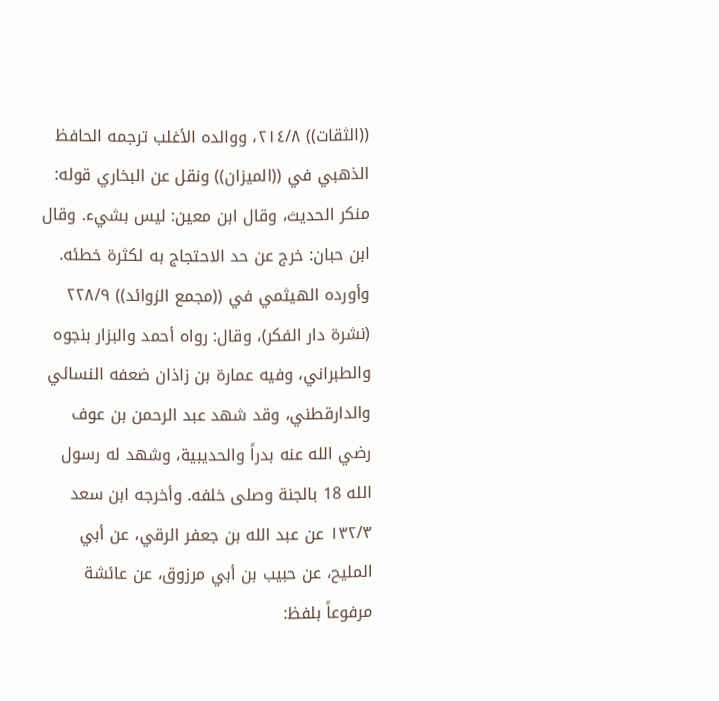((الثقات)) ٢١٤/٨، ووالده الأغلب ترجمه الحافظ الذهبي في ((الميزان)) ونقل عن البخاري قوله: منكر الحديث، وقال ابن معين: ليس بشيء. وقال ابن حبان: خرج عن حد الاحتجاج به لكثرة خطئه. وأورده الهيثمي في ((مجمع الزوائد)) ٢٢٨/٩ (نشرة دار الفكر)، وقال: رواه أحمد والبزار بنجوه والطبراني، وفيه عمارة بن زاذان ضعفه النسائي والدارقطني، وقد شهد عبد الرحمن بن عوف رضي الله عنه بدراً والحديبية، وشهد له رسول الله 18 بالجنة وصلى خلفه. وأخرجه ابن سعد ١٣٢/٣ عن عبد الله بن جعفر الرقي، عن أبي المليح، عن حبيب بن أبي مرزوق، عن عائشة مرفوعاً بلفظ: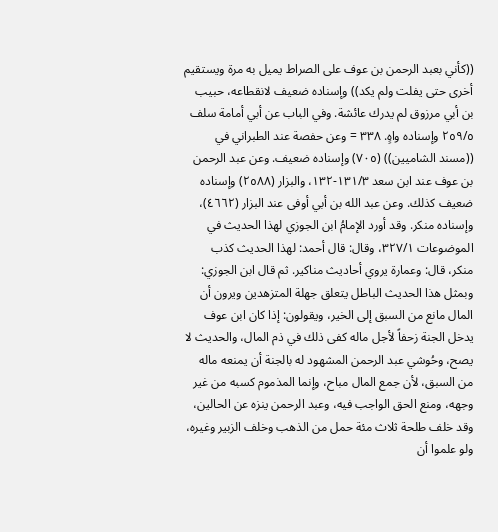((كأني بعبد الرحمن بن عوف على الصراط يميل به مرة ويستقيم أخرى حتى يفلت ولم يكد)) وإسناده ضعيف لانقطاعه، حبيب بن أبي مرزوق لم يدرك عائشة. وفي الباب عن أبي أمامة سلف ٢٥٩/٥ وإسناده واهٍ. ٣٣٨ = وعن حفصة عند الطبراني في ((مسند الشاميين)) (٧٠٥) وإسناده ضعيف. وعن عبد الرحمن بن عوف عند ابن سعد ١٣١/٣-١٣٢، والبزار (٢٥٨٨) وإسناده ضعيف كذلك. وعن عبد الله بن أبي أوفى عند البزار (٤٦٦٢)، وإسناده منكر. وقد أورد الإمامُ ابن الجوزي لهذا الحديث في الموضوعات ٣٢٧/١، وقال: قال أحمد: لهذا الحديث كذب منكر، قال: وعمارة يروي أحاديث مناكير. ثم قال ابن الجوزي: وبمثل هذا الحديث الباطل يتعلق جهلة المتزهدين ويرون أن المال مانع من السبق إلى الخير، ويقولون: إذا كان ابن عوف يدخل الجنة زحفاً لأجل ماله كفى ذلك في ذم المال، والحديث لا يصح، وحُوشي عبد الرحمن المشهود له بالجنة أن يمنعه ماله من السبق، لأن جمع المال مباح، وإنما المذموم كسبه من غير وجهه، ومنع الحق الواجب فيه، وعبد الرحمن ينزه عن الحالين، وقد خلف طلحة ثلاث مئة حمل من الذهب وخلف الزبير وغيره، ولو علموا أن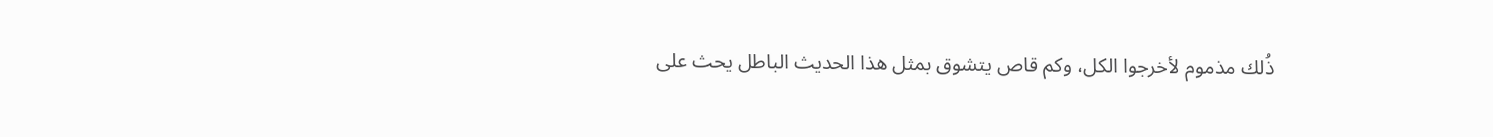ذُلك مذموم لأخرجوا الكل، وكم قاص يتشوق بمثل هذا الحديث الباطل يحث على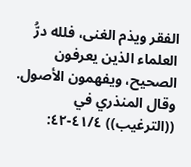الفقر ويذم الغنى، فلله درُّ العلماء الذين يعرفون الصحيح، ويفهمون الأصول. وقال المنذري في ((الترغيب)) ٤١/٤-٤٢: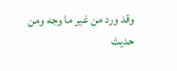وقد ورد من غير ما وجه ومن حديث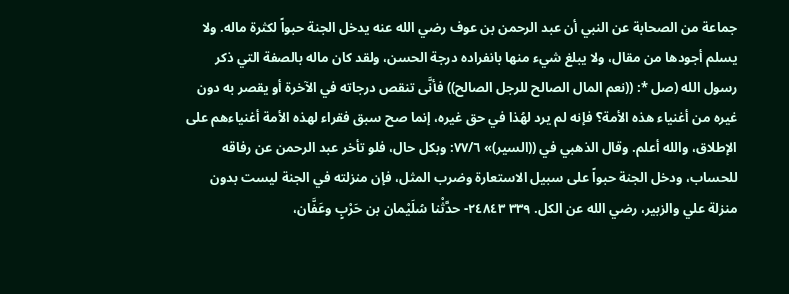جماعة من الصحابة عن النبي أن عبد الرحمن بن عوف رضي الله عنه يدخل الجنة حبواً لكثرة ماله. ولا يسلم أجودها من مقال، ولا يبلغ شيء منها بانفراده درجة الحسن، ولقد كان ماله بالصفة التي ذكر رسول الله (صل *: ((نعم المال الصالح للرجل الصالح)) فأنَّى تنقص درجاته في الآخرة أو يقصر به دون غيره من أغنياء هذه الأمة؟ فإنه لم يرد لهُذا في حق غيره، إنما صح سبق فقراء لهذه الأمة أغنياءهم على الإطلاق، والله أعلم. وقال الذهبي في ((السير)» ٧٧/٦: وبكل حال، فلو تأخر عبد الرحمن عن رفاقه للحساب، ودخل الجنة حبواً على سبيل الاستعارة وضرب المثل، فإن منزلته في الجنة ليست بدون منزلة علي والزبير، رضي الله عن الكل. ٣٣٩ ٢٤٨٤٣- حدَّثْنا سُلَيْمان بن حَرْبٍ وعَفَّان،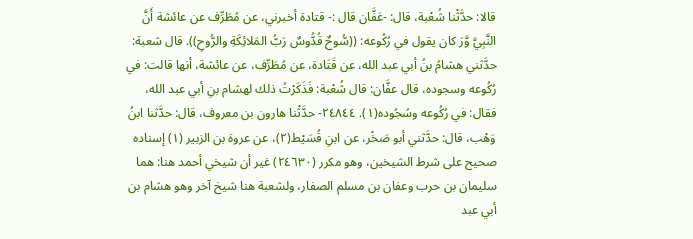قالا: حدَّثْنا شُعْبة، قال: -عَفَّان قال :- قتادة أخبرني، عن مُطَرِّف عن عائشة أَنَّ النَّبِيَّ وَّرَ كان يقول في رُكُوعه: ((سُّوحٌ قُدُّوسٌ رَبُّ المَلائِكَةِ والرُّوحِ)). قال شعبة: حدَّثني هشامُ بنُ أبي عبد الله، عن قَتَادة، عن مُطَرِّف، عن عائشة، أنها قالت: في رُكُوعه وسجوده، قال عفَّان: قال شُعْبة: فَذَكَرْتُ ذلك لهشام بنِ أبي عبد الله، فقال: في رُكُوعه وسُجُوده(١). ٢٤٨٤٤- حدَّثْنا هارون بن معروف، قال: حدَّثنا ابنُ وَهْب، قال: حدَّثني أبو صَخْر، عن ابنِ قُسَيْط(٢)، عن عروة بن الزبير (١) إسناده صحيح على شرط الشيخين، وهو مكرر (٢٤٦٣٠) غير أن شيخي أحمد هنا: هما سليمان بن حرب وعفان بن مسلم الصفار، ولشعبة هنا شيخ آخر وهو هشام بن أبي عبد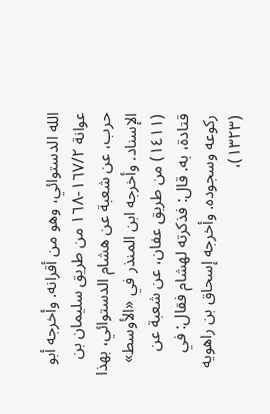الله الدستوائي، وهو من أقرانه. وأخرجه أبو عوانة ١٦٧/٢-١٦٨ من طريق سليمان بن حرب، عن شعبة عن هشام الدستوائي، بهذا الإسناد. وأخرجه ابن المنذر في «الأوسط» (١٤١١) من طريق عفان، عن شعبة عن قتادة، به. قال: فذكرته لهشام فقال: في ركوعه وسجوده. وأخرجه إسحاق بن راهويه (١٣٢٣)،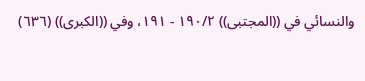والنسائي في ((المجتبى)) ١٩٠/٢ - ١٩١، وفي ((الكبرى)) (٦٣٦)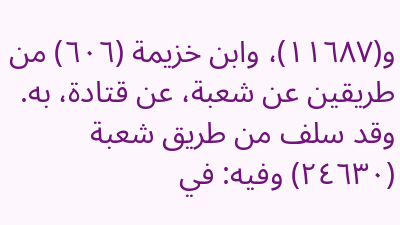و(١١٦٨٧)، وابن خزيمة (٦٠٦) من طريقين عن شعبة، عن قتادة، به. وقد سلف من طريق شعبة (٢٤٦٣٠) وفيه: في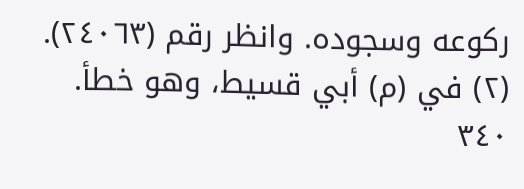ركوعه وسجوده. وانظر رقم (٢٤٠٦٣). (٢) في (م) أبي قسيط، وهو خطأ. ٣٤٠